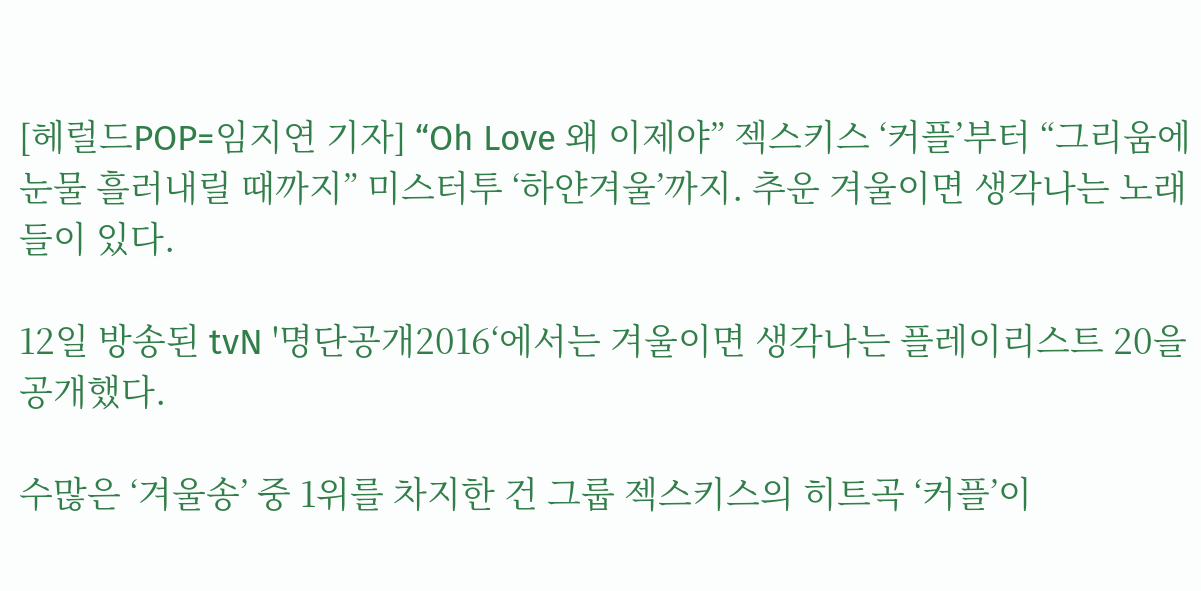[헤럴드POP=임지연 기자] “Oh Love 왜 이제야” 젝스키스 ‘커플’부터 “그리움에 눈물 흘러내릴 때까지” 미스터투 ‘하얀겨울’까지. 추운 겨울이면 생각나는 노래들이 있다.

12일 방송된 tvN '명단공개2016‘에서는 겨울이면 생각나는 플레이리스트 20을 공개했다.

수많은 ‘겨울송’ 중 1위를 차지한 건 그룹 젝스키스의 히트곡 ‘커플’이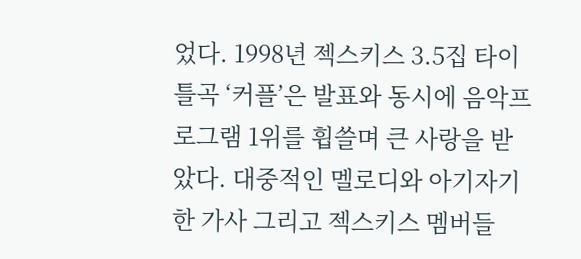었다. 1998년 젝스키스 3.5집 타이틀곡 ‘커플’은 발표와 동시에 음악프로그램 1위를 휩쓸며 큰 사랑을 받았다. 대중적인 멜로디와 아기자기한 가사 그리고 젝스키스 멤버들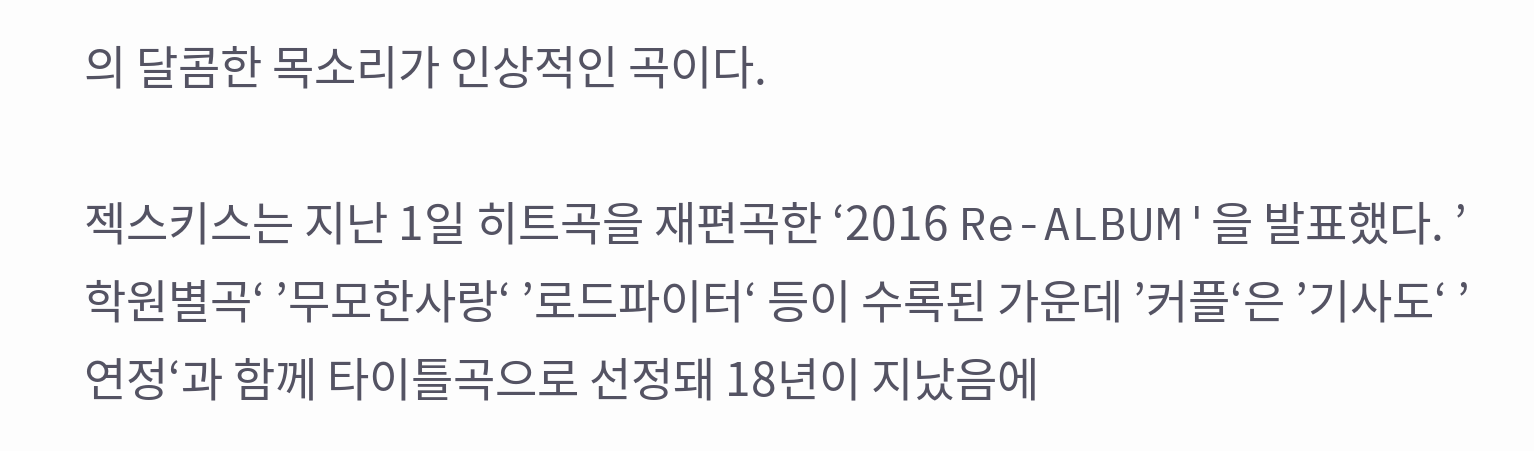의 달콤한 목소리가 인상적인 곡이다.

젝스키스는 지난 1일 히트곡을 재편곡한 ‘2016 Re-ALBUM'을 발표했다. ’학원별곡‘ ’무모한사랑‘ ’로드파이터‘ 등이 수록된 가운데 ’커플‘은 ’기사도‘ ’연정‘과 함께 타이틀곡으로 선정돼 18년이 지났음에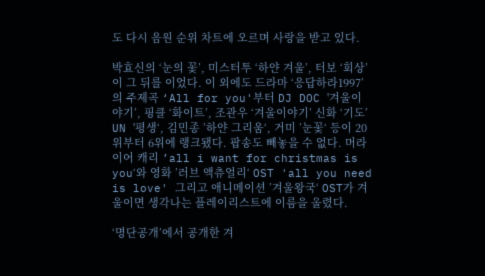도 다시 음원 순위 차트에 오르며 사랑을 받고 있다.

박효신의 ‘눈의 꽃’, 미스터투 ‘하얀 겨울’, 터보 ‘회상’이 그 뒤를 이었다. 이 외에도 드라마 ‘응답하라1997’의 주제곡 ‘All for you'부터 DJ DOC '겨울이야기’, 핑클 ‘화이트’, 조관우 ‘겨울이야기’ 신화 ‘기도’ UN '평생‘, 김민종 ’하얀 그리움‘, 거미 ’눈꽃‘ 등이 20위부터 6위에 랭크됐다. 팝송도 빼놓을 수 없다. 머라이어 캐리 ’all i want for christmas is you‘와 영화 ’러브 액츄얼리‘ OST 'all you need is love' 그리고 애니메이션 ’겨울왕국‘ OST가 겨울이면 생각나는 플레이리스트에 이름을 올렸다.

‘명단공개’에서 공개한 겨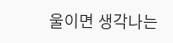울이면 생각나는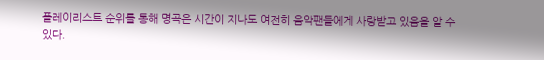플레이리스트 순위를 통해 명곡은 시간이 지나도 여전히 음악팬들에게 사랑받고 있음을 알 수 있다.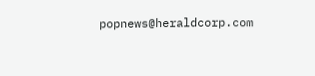popnews@heraldcorp.com